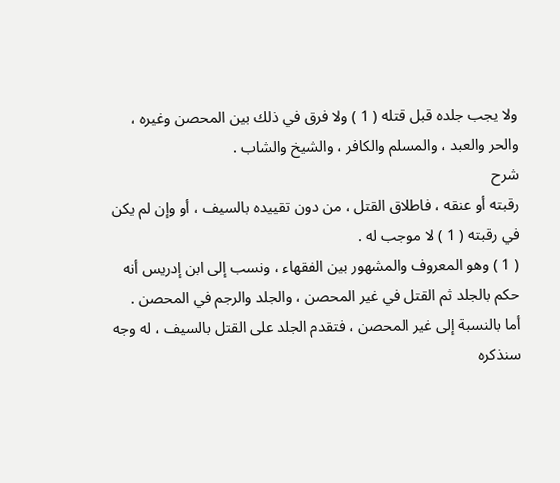ولا يجب جلده قبل قتله ( 1 ) ولا فرق في ذلك بين المحصن وغيره ، والحر والعبد ، والمسلم والكافر ، والشيخ والشاب .
شرح
رقبته أو عنقه ، فاطلاق القتل ، من دون تقييده بالسيف ، أو وإن لم يكن في رقبته ( 1 ) لا موجب له .
( 1 ) وهو المعروف والمشهور بين الفقهاء ، ونسب إلى ابن إدريس أنه حكم بالجلد ثم القتل في غير المحصن ، والجلد والرجم في المحصن .
أما بالنسبة إلى غير المحصن ، فتقدم الجلد على القتل بالسيف ، له وجه سنذكره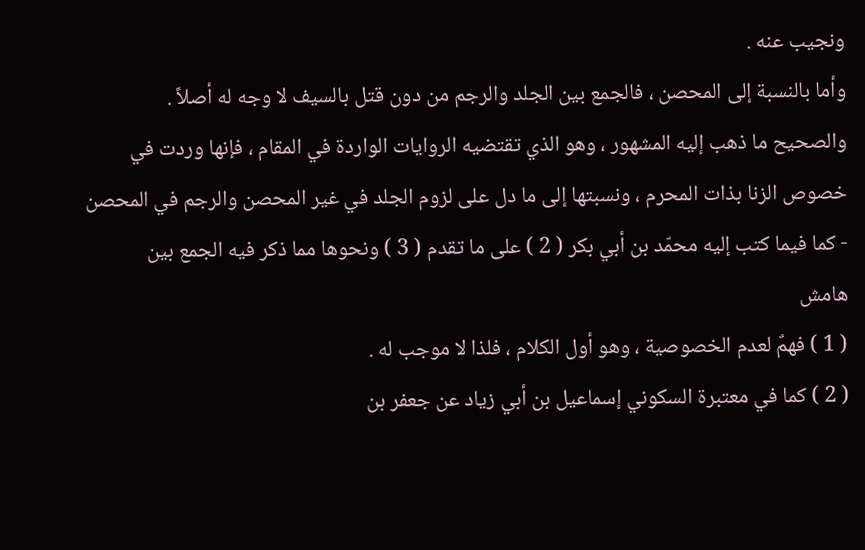ونجيب عنه .
وأما بالنسبة إلى المحصن ، فالجمع بين الجلد والرجم من دون قتل بالسيف لا وجه له أصلاً .
والصحيح ما ذهب إليه المشهور ، وهو الذي تقتضيه الروايات الواردة في المقام ، فإنها وردت في خصوص الزنا بذات المحرم ، ونسبتها إلى ما دل على لزوم الجلد في غير المحصن والرجم في المحصن - كما فيما كتب إليه محمّد بن أبي بكر ( 2 ) على ما تقدم ( 3 ) ونحوها مما ذكر فيه الجمع بين
هامش
( 1 ) فهمٌ لعدم الخصوصية ، وهو أول الكلام ، فلذا لا موجب له .
( 2 ) كما في معتبرة السكوني إسماعيل بن أبي زياد عن جعفر بن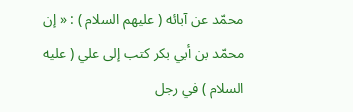محمّد عن آبائه ( عليهم السلام ) : « إن محمّد بن أبي بكر كتب إلى علي ( عليه السلام ) في رجل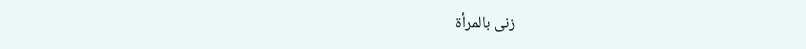زنى بالمرأة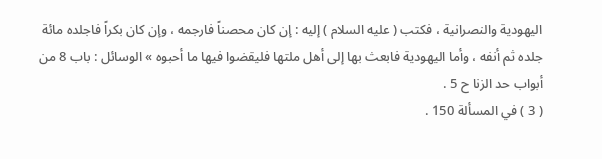اليهودية والنصرانية ، فكتب ( عليه السلام ) إليه : إن كان محصناً فارجمه ، وإن كان بكراً فاجلده مائة جلده ثم أنفه ، وأما اليهودية فابعث بها إلى أهل ملتها فليقضوا فيها ما أحبوه » الوسائل : باب 8 من أبواب حد الزنا ح 5 .
( 3 ) في المسألة 150 .